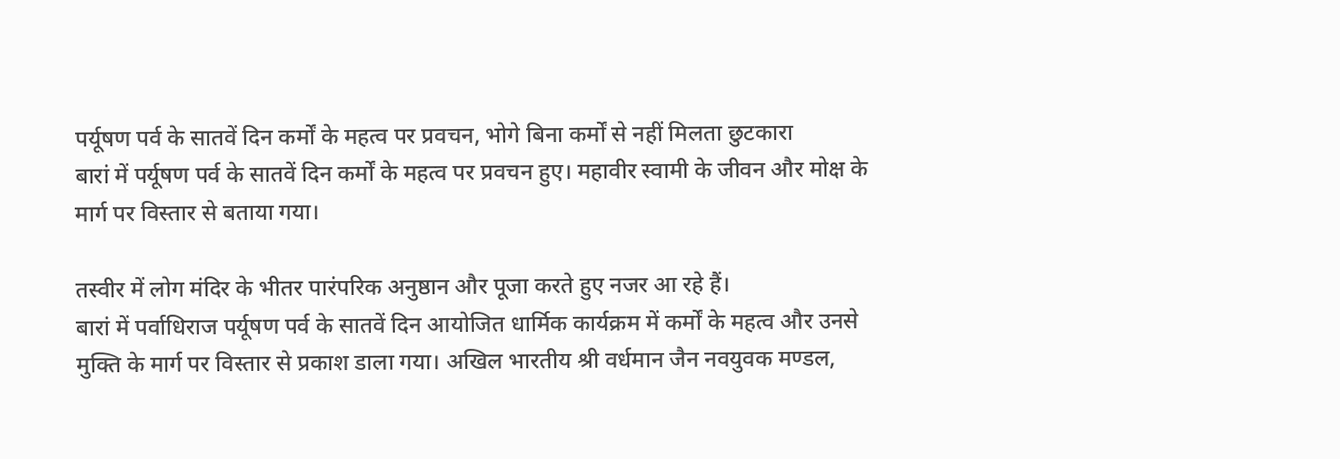पर्यूषण पर्व के सातवें दिन कर्मों के महत्व पर प्रवचन, भोगे बिना कर्मों से नहीं मिलता छुटकारा
बारां में पर्यूषण पर्व के सातवें दिन कर्मों के महत्व पर प्रवचन हुए। महावीर स्वामी के जीवन और मोक्ष के मार्ग पर विस्तार से बताया गया।

तस्वीर में लोग मंदिर के भीतर पारंपरिक अनुष्ठान और पूजा करते हुए नजर आ रहे हैं।
बारां में पर्वाधिराज पर्यूषण पर्व के सातवें दिन आयोजित धार्मिक कार्यक्रम में कर्मों के महत्व और उनसे मुक्ति के मार्ग पर विस्तार से प्रकाश डाला गया। अखिल भारतीय श्री वर्धमान जैन नवयुवक मण्डल,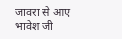जावरा से आए भावेश जी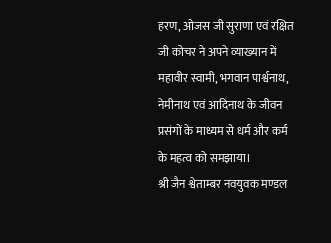हरण, ओजस जी सुराणा एवं रक्षित जी कोचर ने अपने व्याख्यान में महावीर स्वामी, भगवान पार्श्वनाथ, नेमीनाथ एवं आदिनाथ के जीवन प्रसंगों के माध्यम से धर्म और कर्म के महत्व को समझाया।
श्री जैन श्वेताम्बर नवयुवक मण्डल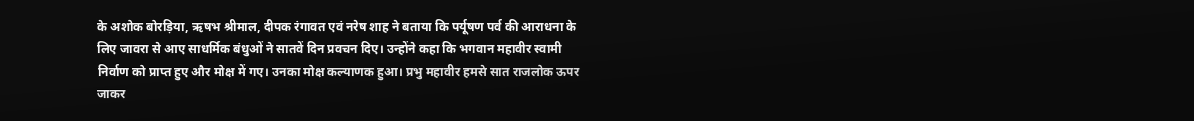के अशोक बोरड़िया, ऋषभ श्रीमाल, दीपक रंगावत एवं नरेष शाह ने बताया कि पर्यूषण पर्व की आराधना के लिए जावरा से आए साधर्मिक बंधुओं ने सातवें दिन प्रवचन दिए। उन्होंने कहा कि भगवान महावीर स्वामी निर्वाण को प्राप्त हुए और मोक्ष में गए। उनका मोक्ष कल्याणक हुआ। प्रभु महावीर हमसे सात राजलोक ऊपर जाकर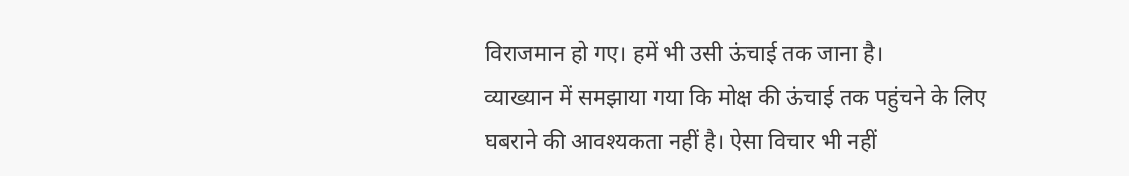विराजमान हो गए। हमें भी उसी ऊंचाई तक जाना है।
व्याख्यान में समझाया गया कि मोक्ष की ऊंचाई तक पहुंचने के लिए घबराने की आवश्यकता नहीं है। ऐसा विचार भी नहीं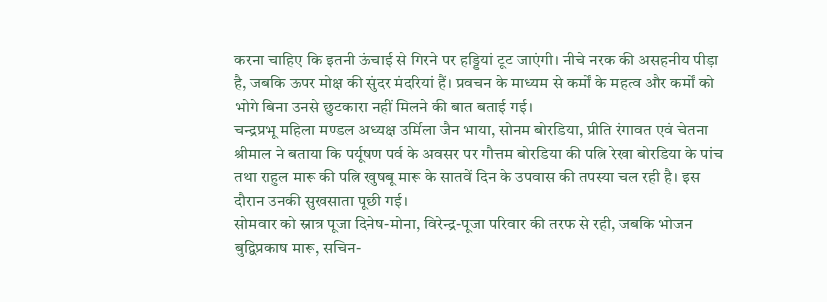करना चाहिए कि इतनी ऊंचाई से गिरने पर हड्डियां टूट जाएंगी। नीचे नरक की असहनीय पीड़ा है, जबकि ऊपर मोक्ष की सुंदर मंदरियां हैं। प्रवचन के माध्यम से कर्मों के महत्व और कर्मों को भोगे बिना उनसे छुटकारा नहीं मिलने की बात बताई गई।
चन्द्रप्रभू महिला मण्डल अध्यक्ष उर्मिला जैन भाया, सोनम बोरडिया, प्रीति रंगावत एवं चेतना श्रीमाल ने बताया कि पर्यूषण पर्व के अवसर पर गौत्तम बोरडिया की पत्नि रेखा बोरडिया के पांच तथा राहुल मारू की पत्नि खुषबू मारू के सातवें दिन के उपवास की तपस्या चल रही है। इस दौरान उनकी सुखसाता पूछी गई।
सोमवार को स्नात्र पूजा दिनेष-मोना, विरेन्द्र-पूजा परिवार की तरफ से रही, जबकि भोजन बुद्विप्रकाष मारू, सचिन-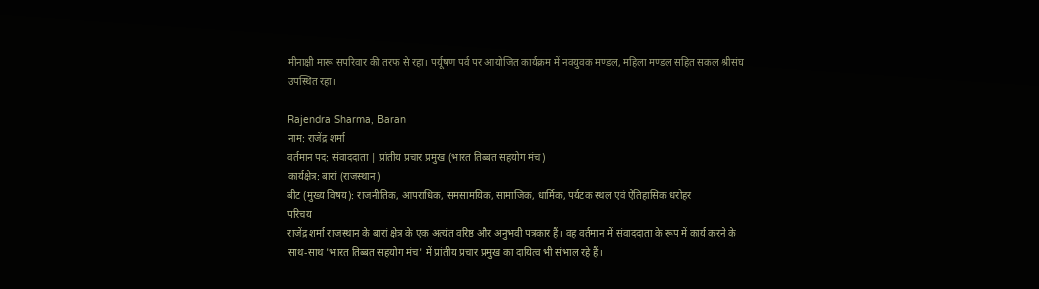मीनाक्षी मारू सपरिवार की तरफ से रहा। पर्यूषण पर्व पर आयोजित कार्यक्रम में नवयुवक मण्डल, महिला मण्डल सहित सकल श्रीसंघ उपस्थित रहा।

Rajendra Sharma, Baran
नाम: राजेंद्र शर्मा
वर्तमान पद: संवाददाता | प्रांतीय प्रचार प्रमुख (भारत तिब्बत सहयोग मंच)
कार्यक्षेत्र: बारां (राजस्थान)
बीट (मुख्य विषय): राजनीतिक, आपराधिक, समसामयिक, सामाजिक, धार्मिक, पर्यटक स्थल एवं ऐतिहासिक धरोहर
परिचय
राजेंद्र शर्मा राजस्थान के बारां क्षेत्र के एक अत्यंत वरिष्ठ और अनुभवी पत्रकार हैं। वह वर्तमान में संवाददाता के रूप में कार्य करने के साथ-साथ 'भारत तिब्बत सहयोग मंच' में प्रांतीय प्रचार प्रमुख का दायित्व भी संभाल रहे हैं।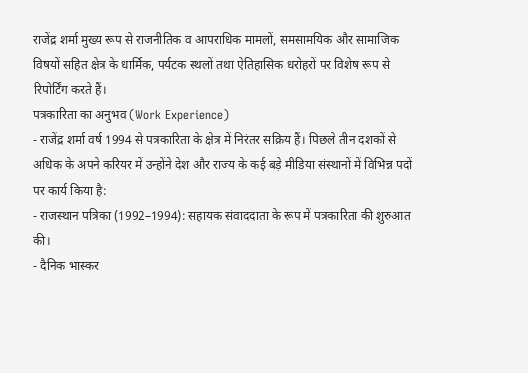राजेंद्र शर्मा मुख्य रूप से राजनीतिक व आपराधिक मामलों, समसामयिक और सामाजिक विषयों सहित क्षेत्र के धार्मिक, पर्यटक स्थलों तथा ऐतिहासिक धरोहरों पर विशेष रूप से रिपोर्टिंग करते हैं।
पत्रकारिता का अनुभव (Work Experience)
- राजेंद्र शर्मा वर्ष 1994 से पत्रकारिता के क्षेत्र में निरंतर सक्रिय हैं। पिछले तीन दशकों से अधिक के अपने करियर में उन्होंने देश और राज्य के कई बड़े मीडिया संस्थानों में विभिन्न पदों पर कार्य किया है:
- राजस्थान पत्रिका (1992–1994): सहायक संवाददाता के रूप में पत्रकारिता की शुरुआत की।
- दैनिक भास्कर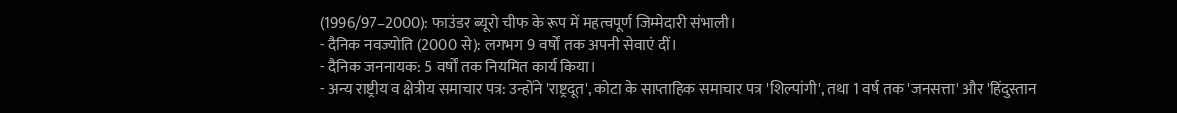(1996/97–2000): फाउंडर ब्यूरो चीफ के रूप में महत्वपूर्ण जिम्मेदारी संभाली।
- दैनिक नवज्योति (2000 से): लगभग 9 वर्षों तक अपनी सेवाएं दीं।
- दैनिक जननायक: 5 वर्षों तक नियमित कार्य किया।
- अन्य राष्ट्रीय व क्षेत्रीय समाचार पत्र: उन्होंने 'राष्ट्रदूत', कोटा के साप्ताहिक समाचार पत्र 'शिल्पांगी', तथा 1 वर्ष तक 'जनसत्ता' और 'हिंदुस्तान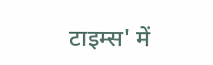टाइम्स' में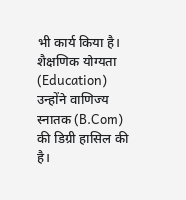भी कार्य किया है।
शैक्षणिक योग्यता (Education)
उन्होंने वाणिज्य स्नातक (B.Com) की डिग्री हासिल की है।